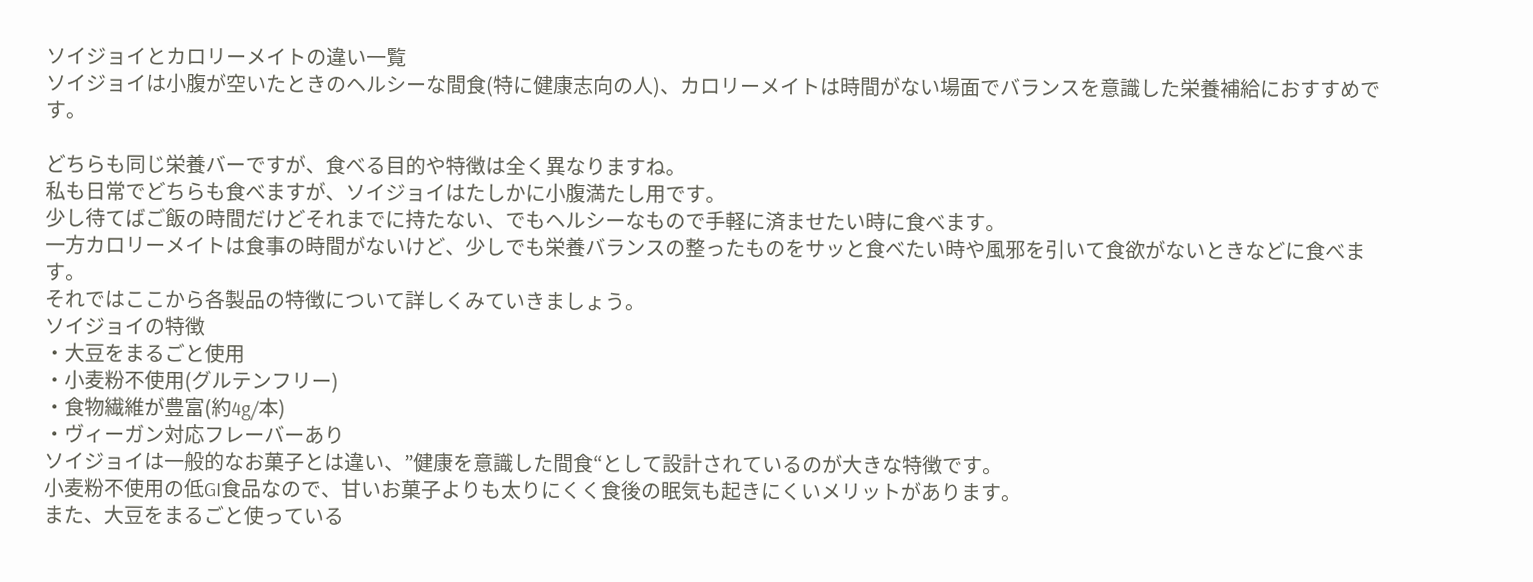ソイジョイとカロリーメイトの違い一覧
ソイジョイは小腹が空いたときのヘルシーな間食(特に健康志向の人)、カロリーメイトは時間がない場面でバランスを意識した栄養補給におすすめです。

どちらも同じ栄養バーですが、食べる目的や特徴は全く異なりますね。
私も日常でどちらも食べますが、ソイジョイはたしかに小腹満たし用です。
少し待てばご飯の時間だけどそれまでに持たない、でもヘルシーなもので手軽に済ませたい時に食べます。
一方カロリーメイトは食事の時間がないけど、少しでも栄養バランスの整ったものをサッと食べたい時や風邪を引いて食欲がないときなどに食べます。
それではここから各製品の特徴について詳しくみていきましょう。
ソイジョイの特徴
・大豆をまるごと使用
・小麦粉不使用(グルテンフリー)
・食物繊維が豊富(約4g/本)
・ヴィーガン対応フレーバーあり
ソイジョイは一般的なお菓子とは違い、”健康を意識した間食“として設計されているのが大きな特徴です。
小麦粉不使用の低GI食品なので、甘いお菓子よりも太りにくく食後の眠気も起きにくいメリットがあります。
また、大豆をまるごと使っている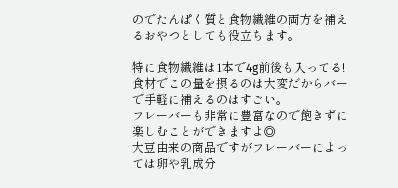のでたんぱく質と食物繊維の両方を補えるおやつとしても役立ちます。

特に食物繊維は1本で4g前後も入ってる!食材でこの量を摂るのは大変だからバーで手軽に補えるのはすごい。
フレーバーも非常に豊富なので飽きずに楽しむことができますよ◎
大豆由来の商品ですがフレーバーによっては卵や乳成分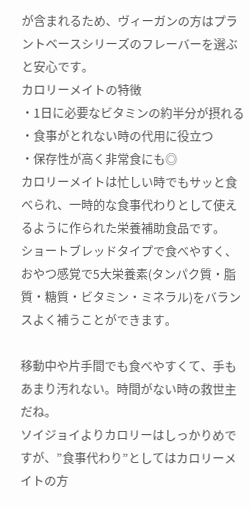が含まれるため、ヴィーガンの方はプラントベースシリーズのフレーバーを選ぶと安心です。
カロリーメイトの特徴
・1日に必要なビタミンの約半分が摂れる
・食事がとれない時の代用に役立つ
・保存性が高く非常食にも◎
カロリーメイトは忙しい時でもサッと食べられ、一時的な食事代わりとして使えるように作られた栄養補助食品です。
ショートブレッドタイプで食べやすく、おやつ感覚で5大栄養素(タンパク質・脂質・糖質・ビタミン・ミネラル)をバランスよく補うことができます。

移動中や片手間でも食べやすくて、手もあまり汚れない。時間がない時の救世主だね。
ソイジョイよりカロリーはしっかりめですが、”食事代わり”としてはカロリーメイトの方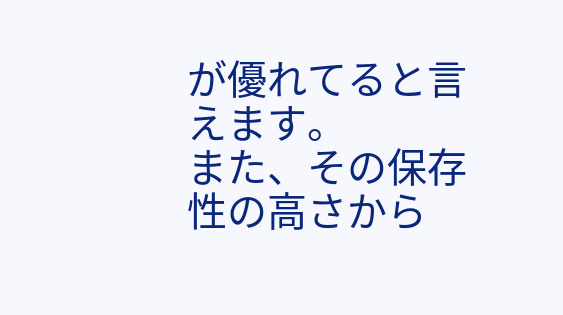が優れてると言えます。
また、その保存性の高さから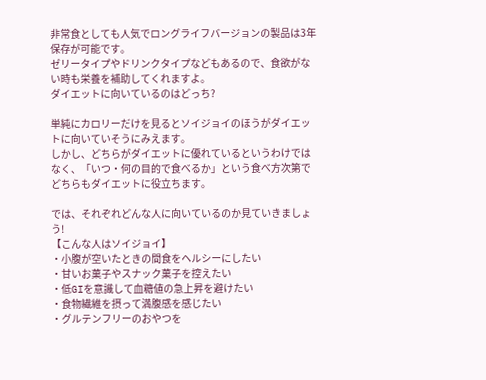非常食としても人気でロングライフバージョンの製品は3年保存が可能です。
ゼリータイプやドリンクタイプなどもあるので、食欲がない時も栄養を補助してくれますよ。
ダイエットに向いているのはどっち?

単純にカロリーだけを見るとソイジョイのほうがダイエットに向いていそうにみえます。
しかし、どちらがダイエットに優れているというわけではなく、「いつ・何の目的で食べるか」という食べ方次第でどちらもダイエットに役立ちます。

では、それぞれどんな人に向いているのか見ていきましょう!
【こんな人はソイジョイ】
・小腹が空いたときの間食をヘルシーにしたい
・甘いお菓子やスナック菓子を控えたい
・低GIを意識して血糖値の急上昇を避けたい
・食物繊維を摂って満腹感を感じたい
・グルテンフリーのおやつを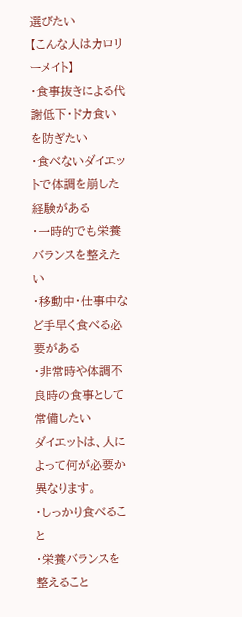選びたい
【こんな人はカロリーメイト】
・食事抜きによる代謝低下・ドカ食いを防ぎたい
・食べないダイエットで体調を崩した経験がある
・一時的でも栄養バランスを整えたい
・移動中・仕事中など手早く食べる必要がある
・非常時や体調不良時の食事として常備したい
ダイエットは、人によって何が必要か異なります。
・しっかり食べること
・栄養バランスを整えること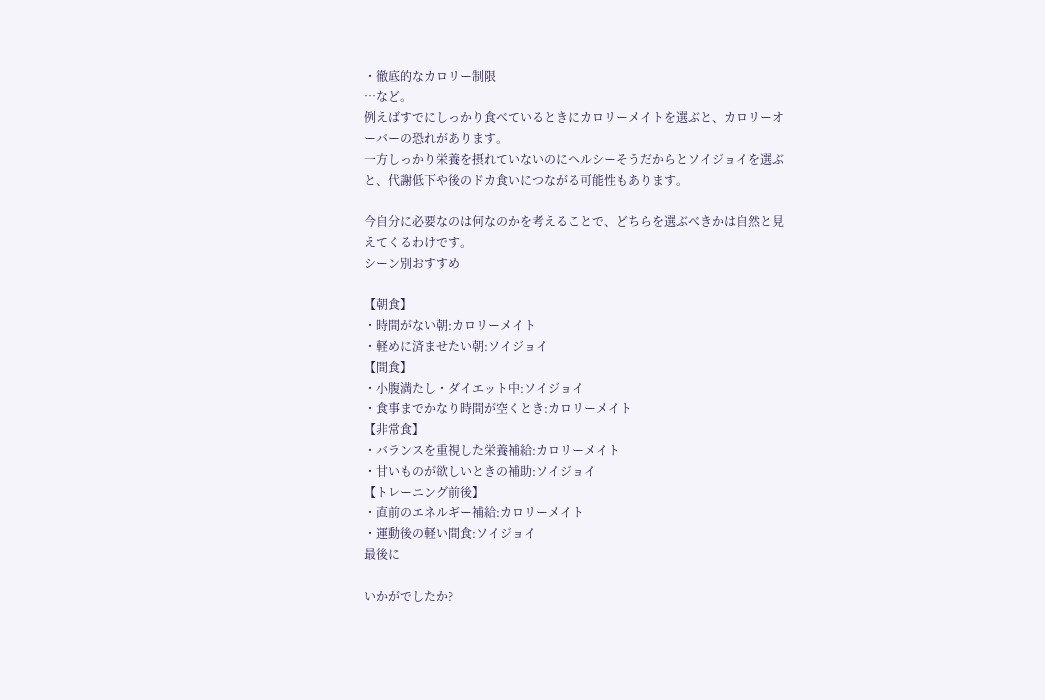・徹底的なカロリー制限
…など。
例えばすでにしっかり食べているときにカロリーメイトを選ぶと、カロリーオーバーの恐れがあります。
一方しっかり栄養を摂れていないのにヘルシーそうだからとソイジョイを選ぶと、代謝低下や後のドカ食いにつながる可能性もあります。

今自分に必要なのは何なのかを考えることで、どちらを選ぶべきかは自然と見えてくるわけです。
シーン別おすすめ

【朝食】
・時間がない朝:カロリーメイト
・軽めに済ませたい朝:ソイジョイ
【間食】
・小腹満たし・ダイエット中:ソイジョイ
・食事までかなり時間が空くとき:カロリーメイト
【非常食】
・バランスを重視した栄養補給:カロリーメイト
・甘いものが欲しいときの補助:ソイジョイ
【トレーニング前後】
・直前のエネルギー補給:カロリーメイト
・運動後の軽い間食:ソイジョイ
最後に

いかがでしたか?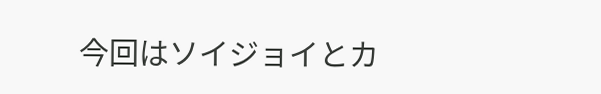今回はソイジョイとカ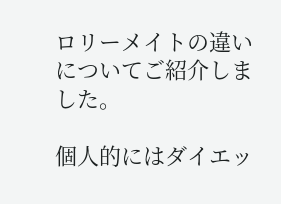ロリーメイトの違いについてご紹介しました。

個人的にはダイエッ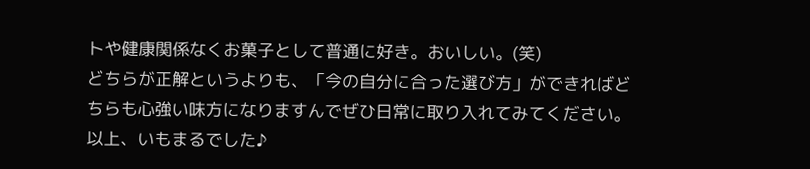トや健康関係なくお菓子として普通に好き。おいしい。(笑)
どちらが正解というよりも、「今の自分に合った選び方」ができればどちらも心強い味方になりますんでぜひ日常に取り入れてみてください。
以上、いもまるでした♪